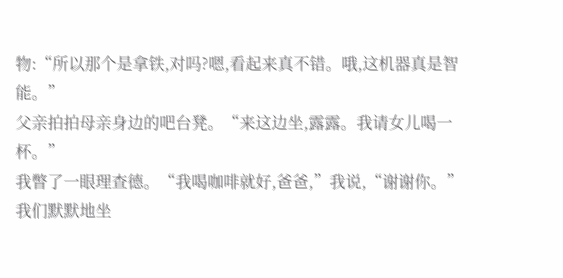物:“所以那个是拿铁,对吗?嗯,看起来真不错。哦,这机器真是智能。”
父亲拍拍母亲身边的吧台凳。“来这边坐,露露。我请女儿喝一杯。”
我瞥了一眼理查德。“我喝咖啡就好,爸爸,”我说,“谢谢你。”
我们默默地坐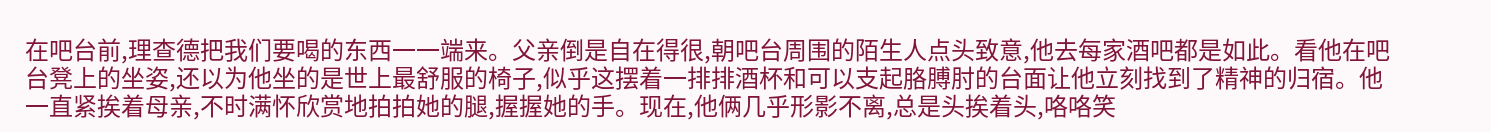在吧台前,理查德把我们要喝的东西一一端来。父亲倒是自在得很,朝吧台周围的陌生人点头致意,他去每家酒吧都是如此。看他在吧台凳上的坐姿,还以为他坐的是世上最舒服的椅子,似乎这摆着一排排酒杯和可以支起胳膊肘的台面让他立刻找到了精神的归宿。他一直紧挨着母亲,不时满怀欣赏地拍拍她的腿,握握她的手。现在,他俩几乎形影不离,总是头挨着头,咯咯笑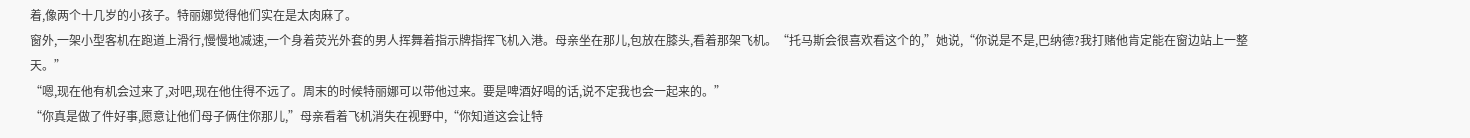着,像两个十几岁的小孩子。特丽娜觉得他们实在是太肉麻了。
窗外,一架小型客机在跑道上滑行,慢慢地减速,一个身着荧光外套的男人挥舞着指示牌指挥飞机入港。母亲坐在那儿,包放在膝头,看着那架飞机。“托马斯会很喜欢看这个的,”她说,“你说是不是,巴纳德?我打赌他肯定能在窗边站上一整天。”
“嗯,现在他有机会过来了,对吧,现在他住得不远了。周末的时候特丽娜可以带他过来。要是啤酒好喝的话,说不定我也会一起来的。”
“你真是做了件好事,愿意让他们母子俩住你那儿,”母亲看着飞机消失在视野中,“你知道这会让特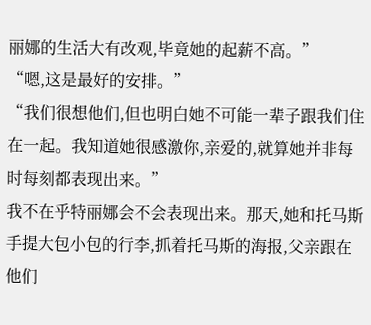丽娜的生活大有改观,毕竟她的起薪不高。”
“嗯,这是最好的安排。”
“我们很想他们,但也明白她不可能一辈子跟我们住在一起。我知道她很感激你,亲爱的,就算她并非每时每刻都表现出来。”
我不在乎特丽娜会不会表现出来。那天,她和托马斯手提大包小包的行李,抓着托马斯的海报,父亲跟在他们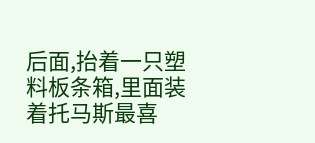后面,抬着一只塑料板条箱,里面装着托马斯最喜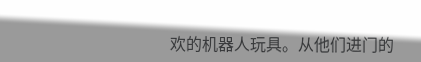欢的机器人玩具。从他们进门的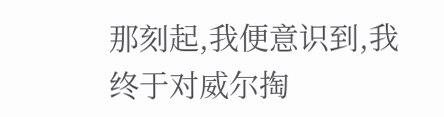那刻起,我便意识到,我终于对威尔掏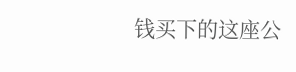钱买下的这座公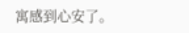寓感到心安了。